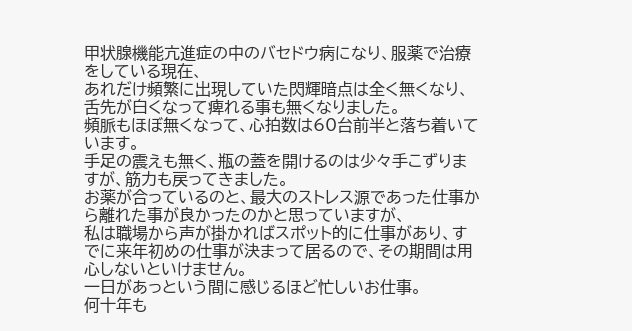甲状腺機能亢進症の中のバセドウ病になり、服薬で治療をしている現在、
あれだけ頻繁に出現していた閃輝暗点は全く無くなり、舌先が白くなって痺れる事も無くなりました。
頻脈もほぼ無くなって、心拍数は60台前半と落ち着いています。
手足の震えも無く、瓶の蓋を開けるのは少々手こずりますが、筋力も戻ってきました。
お薬が合っているのと、最大のストレス源であった仕事から離れた事が良かったのかと思っていますが、
私は職場から声が掛かればスポット的に仕事があり、すでに来年初めの仕事が決まって居るので、その期間は用心しないといけません。
一日があっという間に感じるほど忙しいお仕事。
何十年も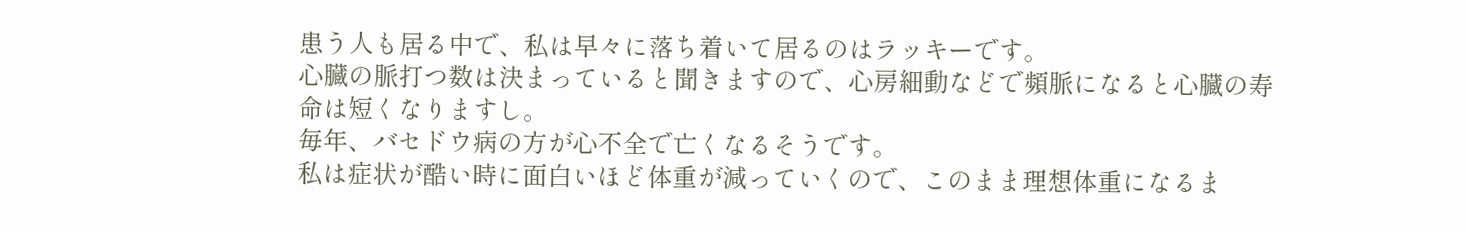患う人も居る中で、私は早々に落ち着いて居るのはラッキーです。
心臓の脈打つ数は決まっていると聞きますので、心房細動などで頻脈になると心臓の寿命は短くなりますし。
毎年、バセドウ病の方が心不全で亡くなるそうです。
私は症状が酷い時に面白いほど体重が減っていくので、このまま理想体重になるま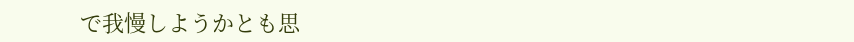で我慢しようかとも思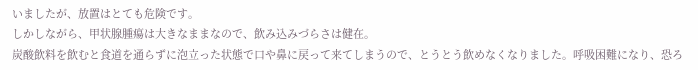いましたが、放置はとても危険です。
しかしながら、甲状腺腫瘍は大きなままなので、飲み込みづらさは健在。
炭酸飲料を飲むと食道を通らずに泡立った状態で口や鼻に戻って来てしまうので、とうとう飲めなくなりました。呼吸困難になり、恐ろ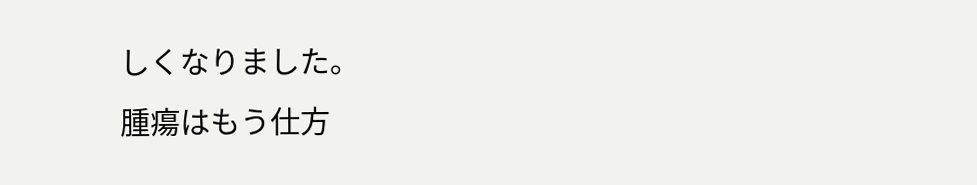しくなりました。
腫瘍はもう仕方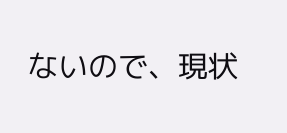ないので、現状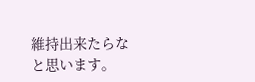維持出来たらなと思います。